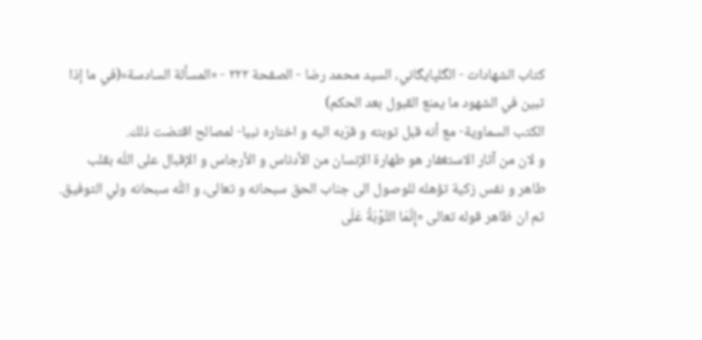كتاب الشهادات - الگلپايگاني، السيد محمد رضا - الصفحة ٢٢٢ - «المسألة السادسة»(في ما إذا تبين في الشهود ما يمنع القبول بعد الحكم)
الكتب السماوية- مع أنه قبل توبته و قرّبه اليه و اختاره نبيا- لمصالح اقتضت ذلك.
و لان من آثار الاستغفار هو طهارة الإنسان من الأدناس و الأرجاس و الإقبال على اللّه بقلب طاهر و نفس زكية تؤهله للوصول الى جناب الحق سبحانه و تعالى، و اللّه سبحانه ولي التوفيق.
ثم ان ظاهر قوله تعالى «إِنَّمَا التَّوْبَةُ عَلَى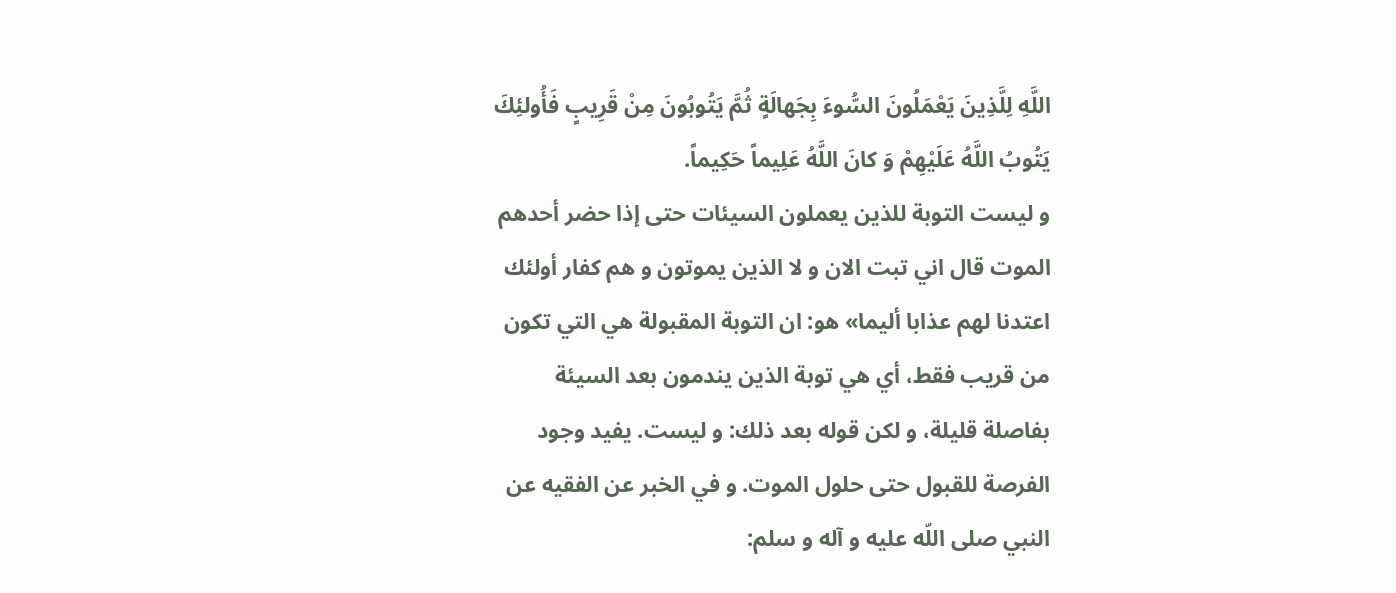اللَّهِ لِلَّذِينَ يَعْمَلُونَ السُّوءَ بِجَهالَةٍ ثُمَّ يَتُوبُونَ مِنْ قَرِيبٍ فَأُولئِكَ يَتُوبُ اللَّهُ عَلَيْهِمْ وَ كانَ اللَّهُ عَلِيماً حَكِيماً.
و ليست التوبة للذين يعملون السيئات حتى إذا حضر أحدهم الموت قال اني تبت الان و لا الذين يموتون و هم كفار أولئك اعتدنا لهم عذابا أليما» هو: ان التوبة المقبولة هي التي تكون من قريب فقط، أي هي توبة الذين يندمون بعد السيئة بفاصلة قليلة، و لكن قوله بعد ذلك: و ليست. يفيد وجود الفرصة للقبول حتى حلول الموت. و في الخبر عن الفقيه عن النبي صلى اللّه عليه و آله و سلم: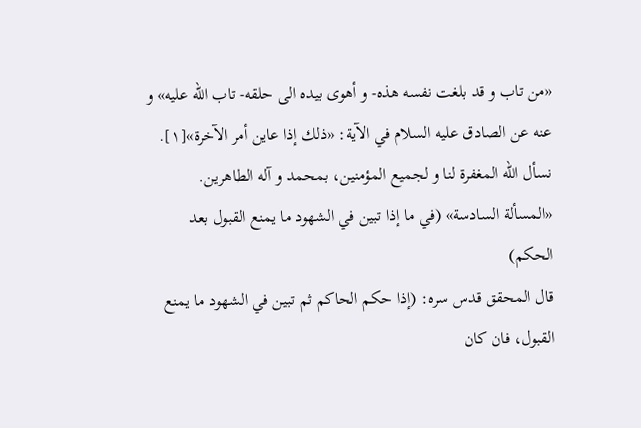«من تاب و قد بلغت نفسه هذه- و أهوى بيده الى حلقه- تاب اللّه عليه» و عنه عن الصادق عليه السلام في الآية: «ذلك إذا عاين أمر الآخرة»[١].
نسأل اللّه المغفرة لنا و لجميع المؤمنين، بمحمد و آله الطاهرين.
«المسألة السادسة» (في ما إذا تبين في الشهود ما يمنع القبول بعد الحكم)
قال المحقق قدس سره: (إذا حكم الحاكم ثم تبين في الشهود ما يمنع القبول، فان كان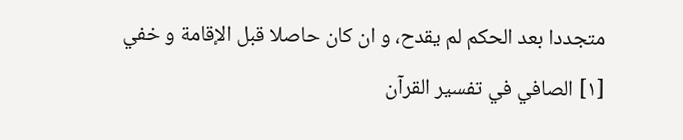متجددا بعد الحكم لم يقدح، و ان كان حاصلا قبل الإقامة و خفي
[١] الصافي في تفسير القرآن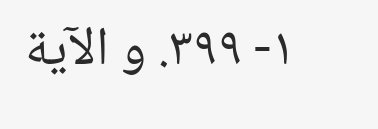١- ٣٩٩. و الآية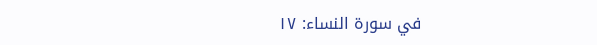في سورة النساء: ١٧